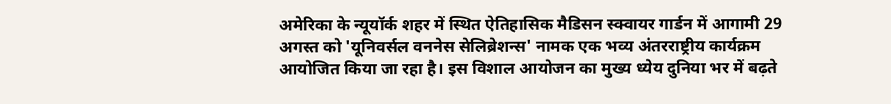अमेरिका के न्यूयॉर्क शहर में स्थित ऐतिहासिक मैडिसन स्क्वायर गार्डन में आगामी 29 अगस्त को 'यूनिवर्सल वननेस सेलिब्रेशन्स' नामक एक भव्य अंतरराष्ट्रीय कार्यक्रम आयोजित किया जा रहा है। इस विशाल आयोजन का मुख्य ध्येय दुनिया भर में बढ़ते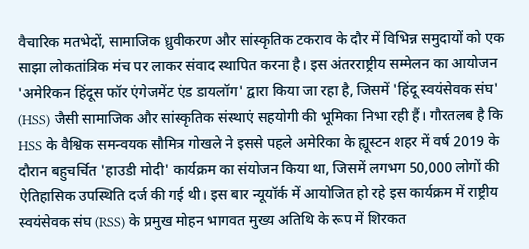वैचारिक मतभेदों, सामाजिक ध्रुवीकरण और सांस्कृतिक टकराव के दौर में विभिन्न समुदायों को एक साझा लोकतांत्रिक मंच पर लाकर संवाद स्थापित करना है। इस अंतरराष्ट्रीय सम्मेलन का आयोजन 'अमेरिकन हिंदूस फॉर एंगेजमेंट एंड डायलॉग' द्वारा किया जा रहा है, जिसमें 'हिंदू स्वयंसेवक संघ' (HSS) जैसी सामाजिक और सांस्कृतिक संस्थाएं सहयोगी की भूमिका निभा रही हैं। गौरतलब है कि HSS के वैश्विक समन्वयक सौमित्र गोखले ने इससे पहले अमेरिका के ह्यूस्टन शहर में वर्ष 2019 के दौरान बहुचर्चित 'हाउडी मोदी' कार्यक्रम का संयोजन किया था, जिसमें लगभग 50,000 लोगों की ऐतिहासिक उपस्थिति दर्ज की गई थी। इस बार न्यूयॉर्क में आयोजित हो रहे इस कार्यक्रम में राष्ट्रीय स्वयंसेवक संघ (RSS) के प्रमुख मोहन भागवत मुख्य अतिथि के रूप में शिरकत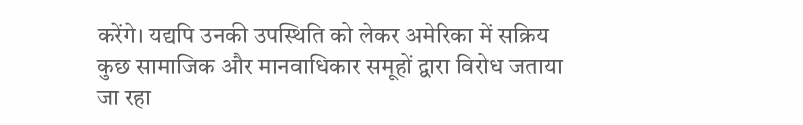करेंगे। यद्यपि उनकी उपस्थिति को लेकर अमेरिका में सक्रिय कुछ सामाजिक और मानवाधिकार समूहों द्वारा विरोध जताया जा रहा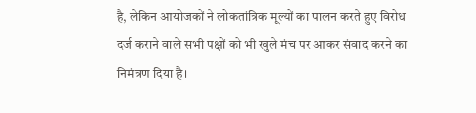है, लेकिन आयोजकों ने लोकतांत्रिक मूल्यों का पालन करते हुए विरोध दर्ज कराने वाले सभी पक्षों को भी खुले मंच पर आकर संवाद करने का निमंत्रण दिया है।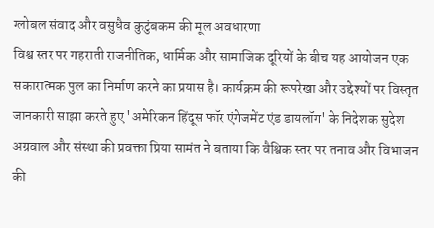ग्लोबल संवाद और वसुधैव कुटुंबकम की मूल अवधारणा
विश्व स्तर पर गहराती राजनीतिक, धार्मिक और सामाजिक दूरियों के बीच यह आयोजन एक सकारात्मक पुल का निर्माण करने का प्रयास है। कार्यक्रम की रूपरेखा और उद्देश्यों पर विस्तृत जानकारी साझा करते हुए 'अमेरिकन हिंदूस फॉर एंगेजमेंट एंड डायलॉग' के निदेशक सुदेश अग्रवाल और संस्था की प्रवक्ता प्रिया सामंत ने बताया कि वैश्विक स्तर पर तनाव और विभाजन की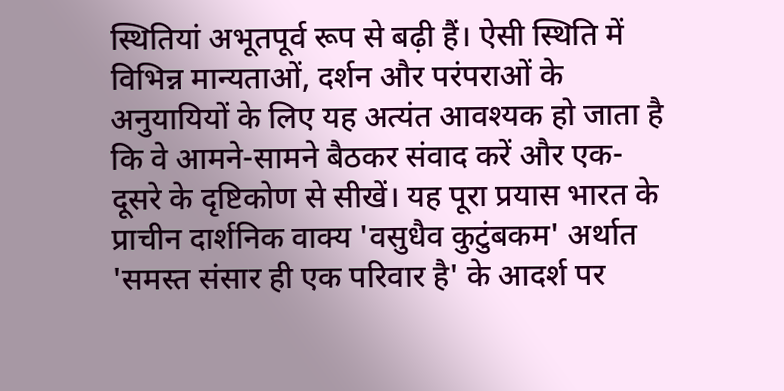स्थितियां अभूतपूर्व रूप से बढ़ी हैं। ऐसी स्थिति में विभिन्न मान्यताओं, दर्शन और परंपराओं के अनुयायियों के लिए यह अत्यंत आवश्यक हो जाता है कि वे आमने-सामने बैठकर संवाद करें और एक-दूसरे के दृष्टिकोण से सीखें। यह पूरा प्रयास भारत के प्राचीन दार्शनिक वाक्य 'वसुधैव कुटुंबकम' अर्थात 'समस्त संसार ही एक परिवार है' के आदर्श पर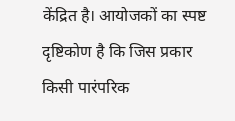केंद्रित है। आयोजकों का स्पष्ट दृष्टिकोण है कि जिस प्रकार किसी पारंपरिक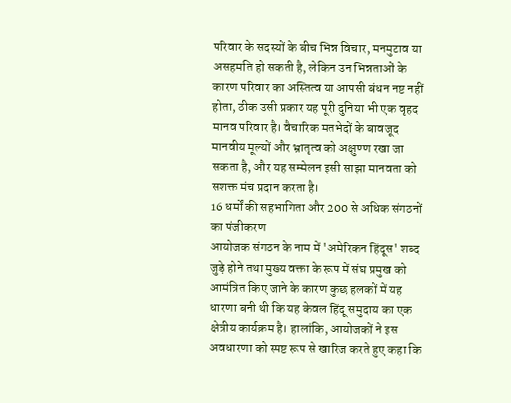परिवार के सदस्यों के बीच भिन्न विचार, मनमुटाव या असहमति हो सकती है, लेकिन उन भिन्नताओं के कारण परिवार का अस्तित्व या आपसी बंधन नष्ट नहीं होता, ठीक उसी प्रकार यह पूरी दुनिया भी एक वृहद मानव परिवार है। वैचारिक मतभेदों के बावजूद मानवीय मूल्यों और भ्रातृत्व को अक्षुण्ण रखा जा सकता है, और यह सम्मेलन इसी साझा मानवता को सशक्त मंच प्रदान करता है।
16 धर्मों की सहभागिता और 200 से अधिक संगठनों का पंजीकरण
आयोजक संगठन के नाम में 'अमेरिकन हिंदूस' शब्द जुड़े होने तथा मुख्य वक्ता के रूप में संघ प्रमुख को आमंत्रित किए जाने के कारण कुछ हलकों में यह धारणा बनी थी कि यह केवल हिंदू समुदाय का एक क्षेत्रीय कार्यक्रम है। हालांकि, आयोजकों ने इस अवधारणा को स्पष्ट रूप से खारिज करते हुए कहा कि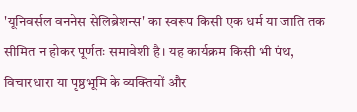'यूनिवर्सल वननेस सेलिब्रेशन्स' का स्वरूप किसी एक धर्म या जाति तक सीमित न होकर पूर्णतः समावेशी है। यह कार्यक्रम किसी भी पंथ, विचारधारा या पृष्ठभूमि के व्यक्तियों और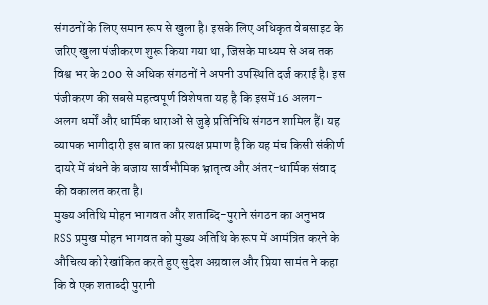संगठनों के लिए समान रूप से खुला है। इसके लिए अधिकृत वेबसाइट के जरिए खुला पंजीकरण शुरू किया गया था, जिसके माध्यम से अब तक विश्व भर के 200 से अधिक संगठनों ने अपनी उपस्थिति दर्ज कराई है। इस पंजीकरण की सबसे महत्वपूर्ण विशेषता यह है कि इसमें 16 अलग-अलग धर्मों और धार्मिक धाराओं से जुड़े प्रतिनिधि संगठन शामिल हैं। यह व्यापक भागीदारी इस बात का प्रत्यक्ष प्रमाण है कि यह मंच किसी संकीर्ण दायरे में बंधने के बजाय सार्वभौमिक भ्रातृत्व और अंतर-धार्मिक संवाद की वकालत करता है।
मुख्य अतिथि मोहन भागवत और शताब्दि-पुराने संगठन का अनुभव
RSS प्रमुख मोहन भागवत को मुख्य अतिथि के रूप में आमंत्रित करने के औचित्य को रेखांकित करते हुए सुदेश अग्रवाल और प्रिया सामंत ने कहा कि वे एक शताब्दी पुरानी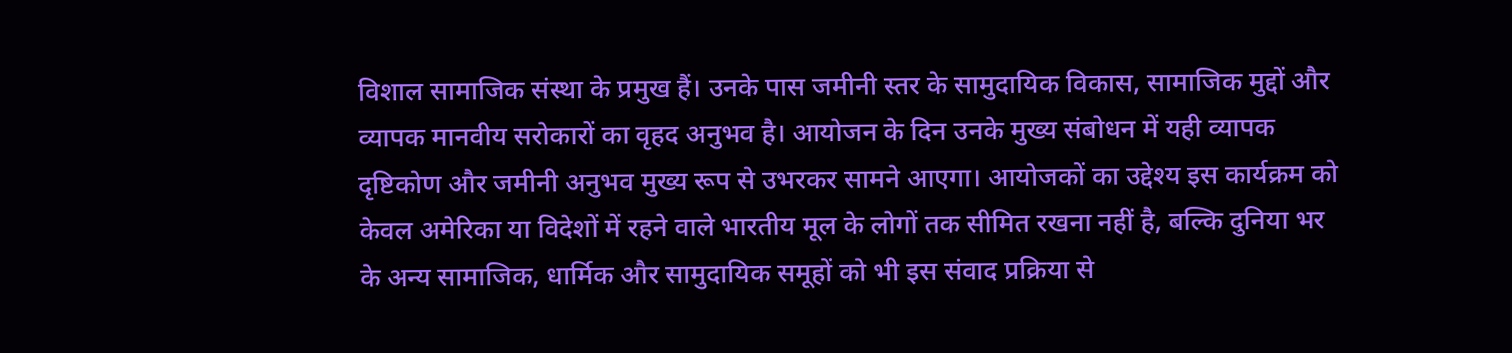विशाल सामाजिक संस्था के प्रमुख हैं। उनके पास जमीनी स्तर के सामुदायिक विकास, सामाजिक मुद्दों और व्यापक मानवीय सरोकारों का वृहद अनुभव है। आयोजन के दिन उनके मुख्य संबोधन में यही व्यापक दृष्टिकोण और जमीनी अनुभव मुख्य रूप से उभरकर सामने आएगा। आयोजकों का उद्देश्य इस कार्यक्रम को केवल अमेरिका या विदेशों में रहने वाले भारतीय मूल के लोगों तक सीमित रखना नहीं है, बल्कि दुनिया भर के अन्य सामाजिक, धार्मिक और सामुदायिक समूहों को भी इस संवाद प्रक्रिया से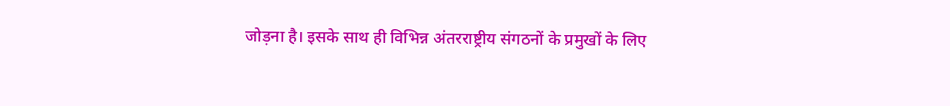जोड़ना है। इसके साथ ही विभिन्न अंतरराष्ट्रीय संगठनों के प्रमुखों के लिए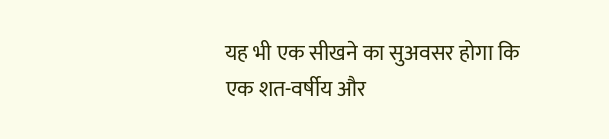यह भी एक सीखने का सुअवसर होगा कि एक शत-वर्षीय और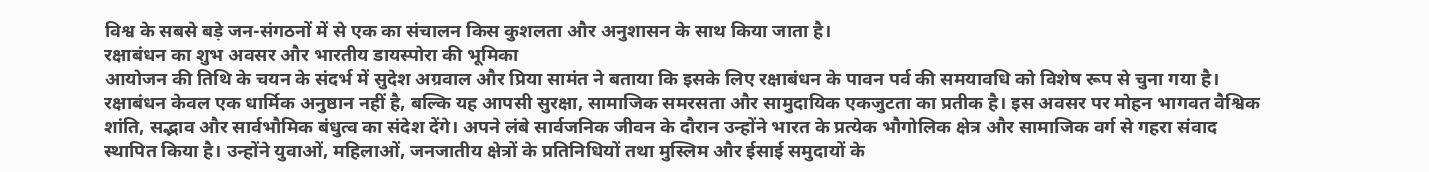विश्व के सबसे बड़े जन-संगठनों में से एक का संचालन किस कुशलता और अनुशासन के साथ किया जाता है।
रक्षाबंधन का शुभ अवसर और भारतीय डायस्पोरा की भूमिका
आयोजन की तिथि के चयन के संदर्भ में सुदेश अग्रवाल और प्रिया सामंत ने बताया कि इसके लिए रक्षाबंधन के पावन पर्व की समयावधि को विशेष रूप से चुना गया है। रक्षाबंधन केवल एक धार्मिक अनुष्ठान नहीं है, बल्कि यह आपसी सुरक्षा, सामाजिक समरसता और सामुदायिक एकजुटता का प्रतीक है। इस अवसर पर मोहन भागवत वैश्विक शांति, सद्भाव और सार्वभौमिक बंधुत्व का संदेश देंगे। अपने लंबे सार्वजनिक जीवन के दौरान उन्होंने भारत के प्रत्येक भौगोलिक क्षेत्र और सामाजिक वर्ग से गहरा संवाद स्थापित किया है। उन्होंने युवाओं, महिलाओं, जनजातीय क्षेत्रों के प्रतिनिधियों तथा मुस्लिम और ईसाई समुदायों के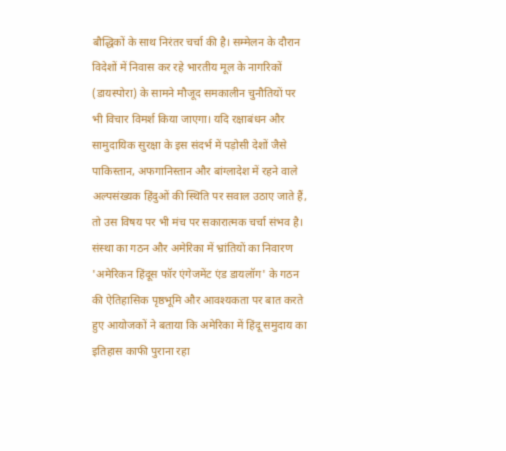बौद्धिकों के साथ निरंतर चर्चा की है। सम्मेलन के दौरान विदेशों में निवास कर रहे भारतीय मूल के नागरिकों (डायस्पोरा) के सामने मौजूद समकालीन चुनौतियों पर भी विचार विमर्श किया जाएगा। यदि रक्षाबंधन और सामुदायिक सुरक्षा के इस संदर्भ में पड़ोसी देशों जैसे पाकिस्तान, अफगानिस्तान और बांग्लादेश में रहने वाले अल्पसंख्यक हिंदुओं की स्थिति पर सवाल उठाए जाते हैं, तो उस विषय पर भी मंच पर सकारात्मक चर्चा संभव है।
संस्था का गठन और अमेरिका में भ्रांतियों का निवारण
'अमेरिकन हिंदूस फॉर एंगेजमेंट एंड डायलॉग' के गठन की ऐतिहासिक पृष्ठभूमि और आवश्यकता पर बात करते हुए आयोजकों ने बताया कि अमेरिका में हिंदू समुदाय का इतिहास काफी पुराना रहा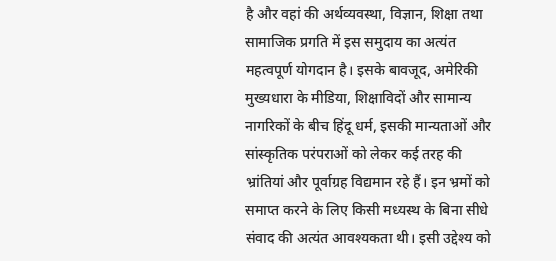है और वहां की अर्थव्यवस्था, विज्ञान, शिक्षा तथा सामाजिक प्रगति में इस समुदाय का अत्यंत महत्वपूर्ण योगदान है। इसके बावजूद, अमेरिकी मुख्यधारा के मीडिया, शिक्षाविदों और सामान्य नागरिकों के बीच हिंदू धर्म, इसकी मान्यताओं और सांस्कृतिक परंपराओं को लेकर कई तरह की भ्रांतियां और पूर्वाग्रह विद्यमान रहे हैं। इन भ्रमों को समाप्त करने के लिए किसी मध्यस्थ के बिना सीधे संवाद की अत्यंत आवश्यकता थी। इसी उद्देश्य को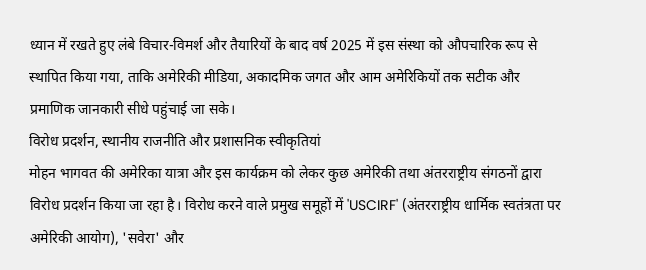ध्यान में रखते हुए लंबे विचार-विमर्श और तैयारियों के बाद वर्ष 2025 में इस संस्था को औपचारिक रूप से स्थापित किया गया, ताकि अमेरिकी मीडिया, अकादमिक जगत और आम अमेरिकियों तक सटीक और प्रमाणिक जानकारी सीधे पहुंचाई जा सके।
विरोध प्रदर्शन, स्थानीय राजनीति और प्रशासनिक स्वीकृतियां
मोहन भागवत की अमेरिका यात्रा और इस कार्यक्रम को लेकर कुछ अमेरिकी तथा अंतरराष्ट्रीय संगठनों द्वारा विरोध प्रदर्शन किया जा रहा है। विरोध करने वाले प्रमुख समूहों में 'USCIRF' (अंतरराष्ट्रीय धार्मिक स्वतंत्रता पर अमेरिकी आयोग), 'सवेरा' और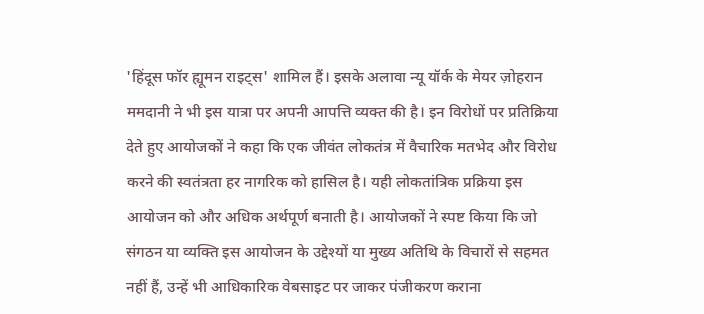'हिंदूस फॉर ह्यूमन राइट्स' शामिल हैं। इसके अलावा न्यू यॉर्क के मेयर ज़ोहरान ममदानी ने भी इस यात्रा पर अपनी आपत्ति व्यक्त की है। इन विरोधों पर प्रतिक्रिया देते हुए आयोजकों ने कहा कि एक जीवंत लोकतंत्र में वैचारिक मतभेद और विरोध करने की स्वतंत्रता हर नागरिक को हासिल है। यही लोकतांत्रिक प्रक्रिया इस आयोजन को और अधिक अर्थपूर्ण बनाती है। आयोजकों ने स्पष्ट किया कि जो संगठन या व्यक्ति इस आयोजन के उद्देश्यों या मुख्य अतिथि के विचारों से सहमत नहीं हैं, उन्हें भी आधिकारिक वेबसाइट पर जाकर पंजीकरण कराना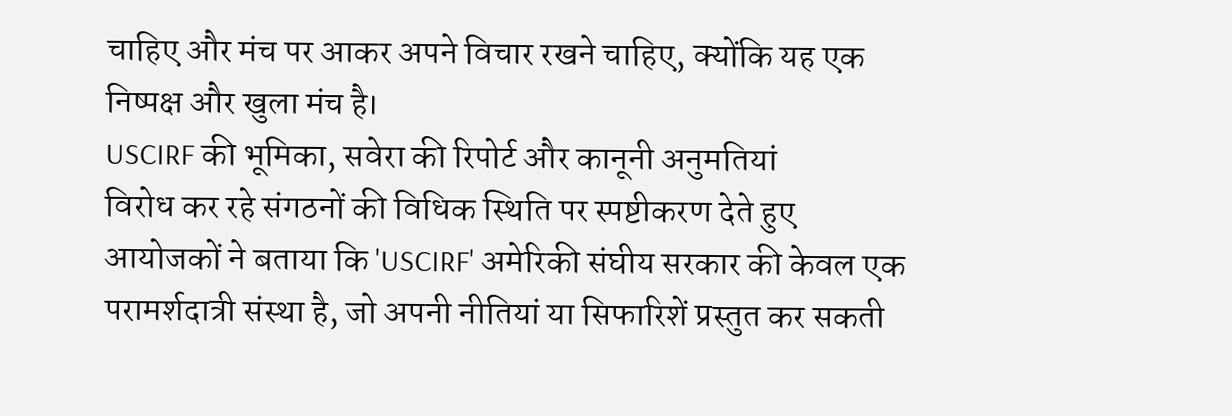चाहिए और मंच पर आकर अपने विचार रखने चाहिए, क्योंकि यह एक निष्पक्ष और खुला मंच है।
USCIRF की भूमिका, सवेरा की रिपोर्ट और कानूनी अनुमतियां
विरोध कर रहे संगठनों की विधिक स्थिति पर स्पष्टीकरण देते हुए आयोजकों ने बताया कि 'USCIRF' अमेरिकी संघीय सरकार की केवल एक परामर्शदात्री संस्था है, जो अपनी नीतियां या सिफारिशें प्रस्तुत कर सकती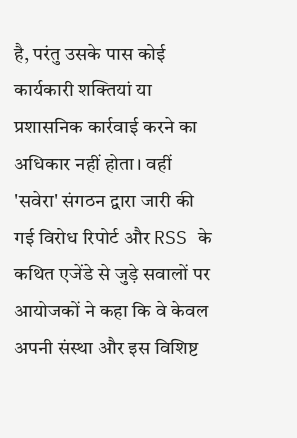है, परंतु उसके पास कोई कार्यकारी शक्तियां या प्रशासनिक कार्रवाई करने का अधिकार नहीं होता। वहीं 'सवेरा' संगठन द्वारा जारी की गई विरोध रिपोर्ट और RSS के कथित एजेंडे से जुड़े सवालों पर आयोजकों ने कहा कि वे केवल अपनी संस्था और इस विशिष्ट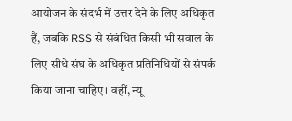आयोजन के संदर्भ में उत्तर देने के लिए अधिकृत हैं, जबकि RSS से संबंधित किसी भी सवाल के लिए सीधे संघ के अधिकृत प्रतिनिधियों से संपर्क किया जाना चाहिए। वहीं, न्यू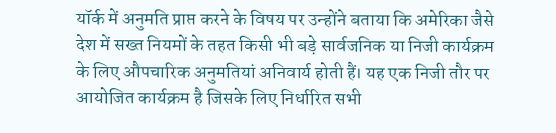यॉर्क में अनुमति प्राप्त करने के विषय पर उन्होंने बताया कि अमेरिका जैसे देश में सख्त नियमों के तहत किसी भी बड़े सार्वजनिक या निजी कार्यक्रम के लिए औपचारिक अनुमतियां अनिवार्य होती हैं। यह एक निजी तौर पर आयोजित कार्यक्रम है जिसके लिए निर्धारित सभी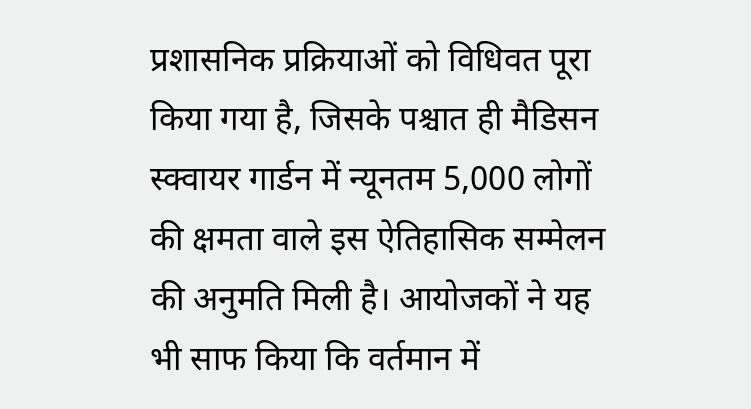प्रशासनिक प्रक्रियाओं को विधिवत पूरा किया गया है, जिसके पश्चात ही मैडिसन स्क्वायर गार्डन में न्यूनतम 5,000 लोगों की क्षमता वाले इस ऐतिहासिक सम्मेलन की अनुमति मिली है। आयोजकों ने यह भी साफ किया कि वर्तमान में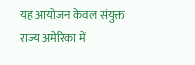यह आयोजन केवल संयुक्त राज्य अमेरिका में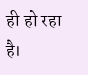ही हो रहा है।